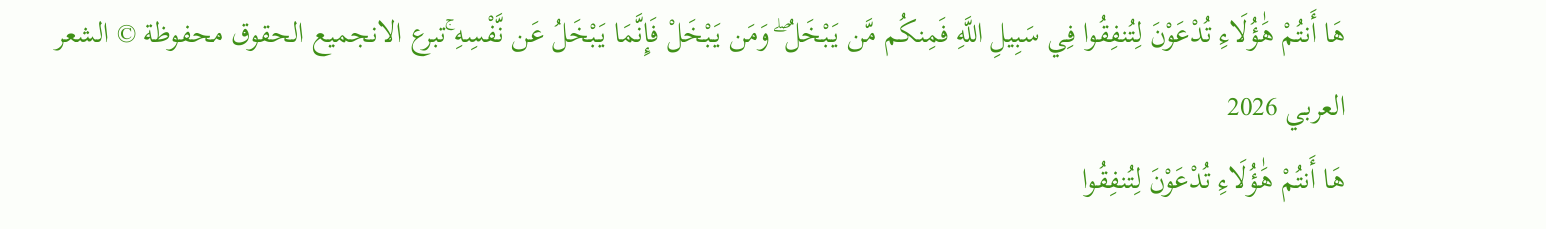هَا أَنتُمْ هَٰؤُلَاءِ تُدْعَوْنَ لِتُنفِقُوا فِي سَبِيلِ اللَّهِ فَمِنكُم مَّن يَبْخَلُ ۖ وَمَن يَبْخَلْ فَإِنَّمَا يَبْخَلُ عَن نَّفْسِهِ ۚتبرع الانجميع الحقوق محفوظة © الشعر العربي 2026
هَا أَنتُمْ هَٰؤُلَاءِ تُدْعَوْنَ لِتُنفِقُوا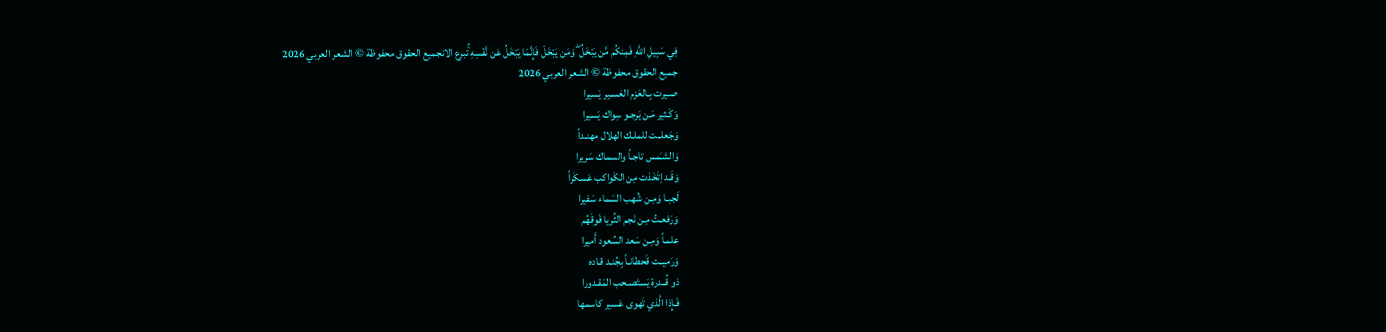فِي سَبِيلِ اللَّهِ فَمِنكُم مَّن يَبْخَلُ ۖ وَمَن يَبْخَلْ فَإِنَّمَا يَبْخَلُ عَن نَّفْسِهِ ۚتبرع الانجميع الحقوق محفوظة © الشعر العربي 2026
جميع الحقوق محفوظة © الشعر العربي 2026
صـيرت بِـالعَزم العَسـير يَسيرا
وَكَـثير مَـن يَرجـو سِواك يَسيرا
وَجَعلــت للملـك الهلال مهنـداً
وَالشـَمس تاجـاً والسماك سَريرا
وَقَـد اِتَخَذت مِن الكَواكب عَسكَراً
لَجبـا وَمِـن شُهب السَماء سَفيرا
وَرَفعـتُ مِـن نَجم الثُريا فَوقَهُم
علمـاً وَمِـن سَعد السُعود أَميرا
وَرَميــت قَحطانـاً بِجُنـد قـاده
ذو قُــدرة يَستَصـحب المَقـدورا
فَـإِذا الَّذي تَهوى عَسير كاسمها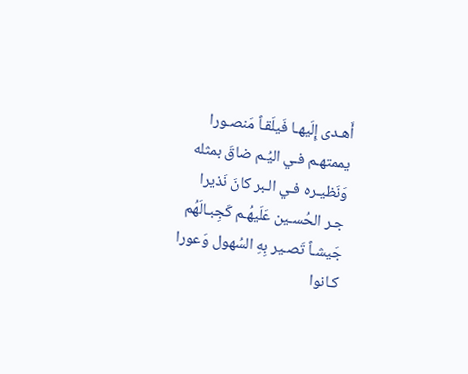أَهـدى إِلَيهـا فَيلَقـاً مَنصـورا
يممتهـم فـي اليُـم ضاقَ بمثله
وَنَظيـره فـي الـبر كانَ نَذيرا
جـر الحُسـين عَلَيهُـم كَجِبـالَهُم
جَيشـاً تَصـير بِهِ السُهول وَعورا
كـانوا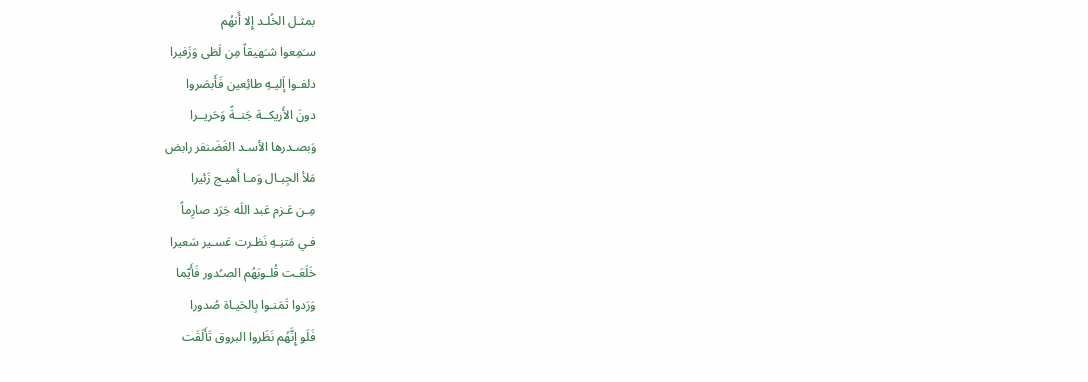بمثـل الخُلـد إِلا أَنهُم
سـَمِعوا شـَهيقاً مِن لَظى وَزَفيرا
دلفـوا إَليـهِ طائِعين فَأَبصَروا
دونَ الأَريكــة جَنــةً وَحَريــرا
وَبصـدرها الأسـد الغَضَنفر رابض
مَلأ الجِبـال وَمـا أَهيـج زَئيرا
مِـن عَـزم عَبد اللَه جَرَد صارِماً
فـي مَتنِـهِ نَظـرت عَسـير سَعيرا
خَلَعَـت قُلـوبَهُم الصـُدور فَأَيّما
وَرَدوا تَمَنـوا بِالحَيـاة صُدورا
فَلَو إِنَّهُم نَظَروا البروق تَأَلَقَت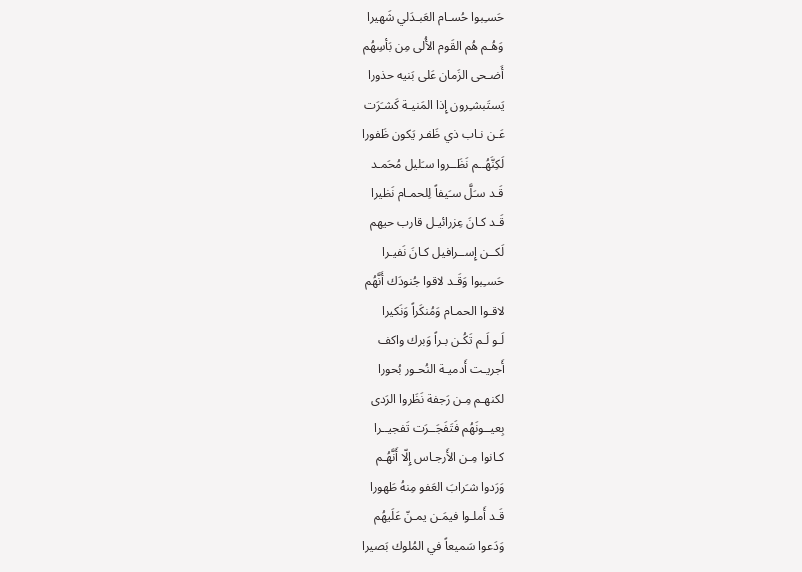حَسـِبوا حُسـام العَبـدَلي شَهيرا
وَهُـم هُم القَوم الأُلى مِن بَأسِهُم
أَضـحى الزَمان عَلى بَنيه حذورا
يَستَبشـِرون إِذا المَنيـة كَشـَرَت
عَـن نـاب ذي ظَفـر يَكون ظَفورا
لَكِنَّهُــم نَظَــروا سـَليل مُحَمـد
قَـد سـَلَّ سـَيفاً لِلحمـام نَظيرا
قَـد كـانَ عِزرائيـل قارب حيهم
لَكــن إِســرافيل كـانَ نَفيـرا
حَسـِبوا وَقَـد لاقوا جُنودَك أَنَّهُم
لاقـوا الحمـام وَمُنكَراً وَنَكيرا
لَـو لَـم تَكُـن بـراً وَبرك واكف
أَجريـت أَدميـة النُحـور بُحورا
لكنهـم مِـن رَجفة نَظَروا الرَدى
بِعيــونَهُم فَتَفَجَــرَت تَفجيــرا
كـانوا مِـن الأَرجـاس إِلّا أَنَّهُـم
وَرَدوا شـَرابَ العَفو مِنهُ طَهورا
قَـد أَملـوا فيمَـن يمـنّ عَلَيهُم
وَدَعوا سَميعاً في المُلوك بَصيرا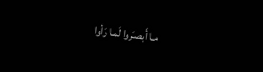مـا أَبصـَروا لَمـا رَأوا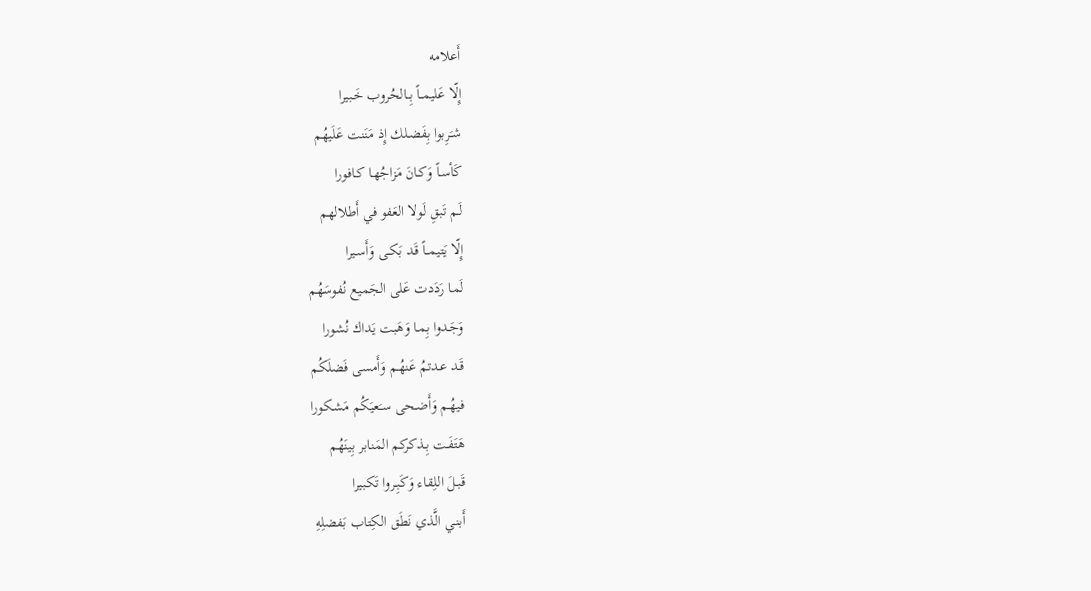أَعلامه
إِلّا عَليمــاً بِــالحُروب خَـبيرا
شـَرِبوا بِفَضـلك إِذ مَنَنت عَلَيهُم
كَأسـاً وَكـانَ مَزاجُهـا كـافورا
لَـم تَبقِ لَولا العَفو في أَطلالهم
إِلّا يَتيمــاً قَـد بَكـى وَأَسـيرا
لَمـا رَدَدت عَلى الجَميع نُفوسَهُم
وَجَـدوا بِمـا وَهَبت يَداك نُشورا
قَـد عـدتمُ عَنهُـم وَأَمسى فَضلَكُم
فيهُـم وَأَضـحى سـَعيَكُم مَشـكورا
هَتَفَـت بِـذكركم المَنابر بِينَهُم
قَبـلَ اللِقـاء وَكَبِـروا تَكبيرا
أَبنـي الَّذي نَطَق الكِتاب بَفضلِهِ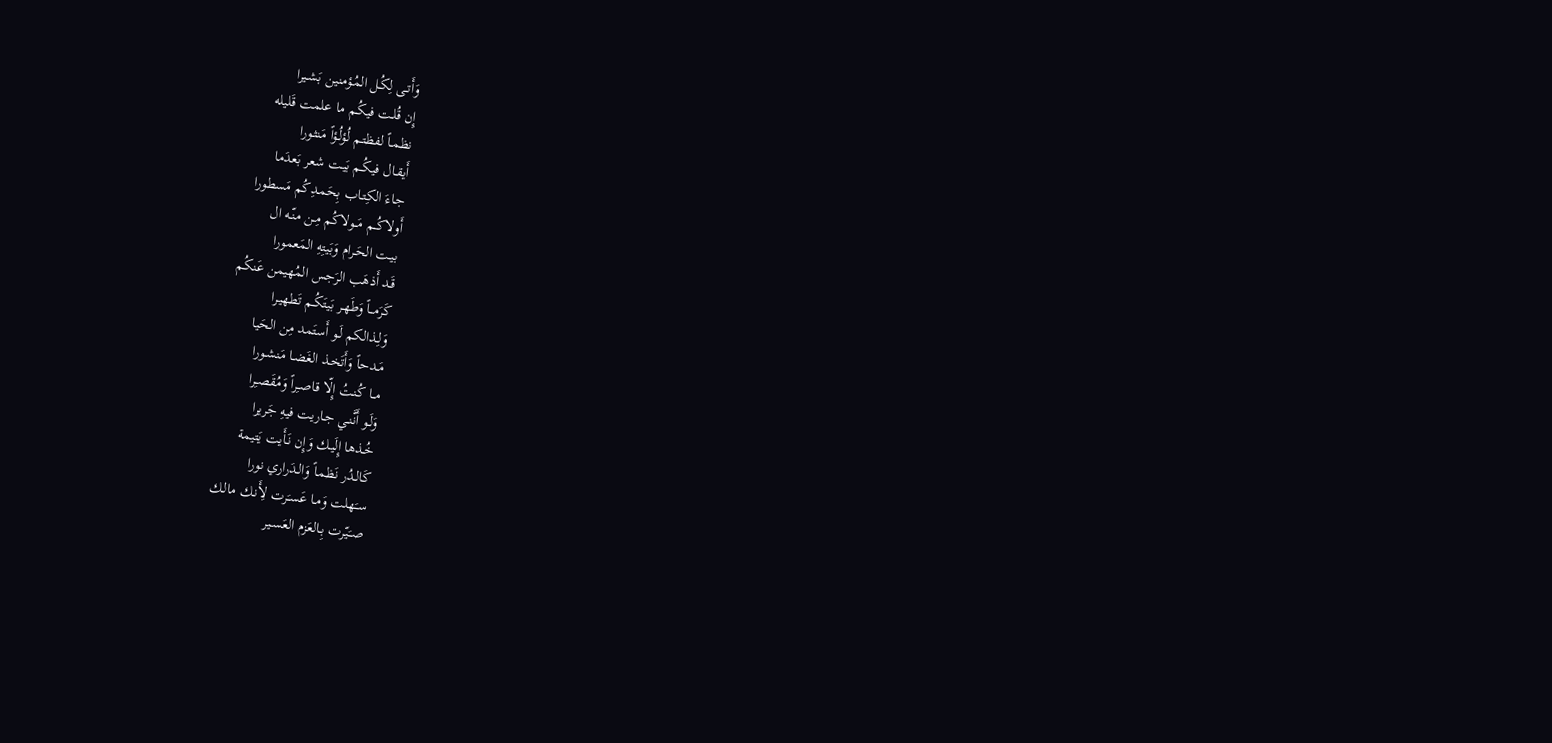وَأَتـى لِكُـل المُـؤمنين بَشـيرا
إِن قُلـت فيكُـم ما علمت قَليله
نظمـاً لفظتـم لُؤلُـؤاً مَنثـورا
أَيقـال فيكُـم بَيـت شعر بَعدَما
جـاءَ الكِتـاب بِحَمـدِكُم مَسطورا
أَولاكُــم مَــولاكُم مِـن منّـه ال
بيـت الحَـرام وَبَيتِهِ المَعمورا
قَـد أَذهَب الرَجس المُهيمن عَنكُم
كَرَمــاً وَطَهـر بَيتَكُـم تَطهيـرا
وَلِـذالكم لَـو أَستَمد مِن الحَيا
مَـدحاً وَأَتَخـذ الغَضـا مَنشـورا
مــا كُنـتُ إِلّا قاصـِراً وَمُقَصـِرا
وَلَـو أَنَّنـي جـاريت فيهِ جَريرا
خُـذها إِلَيـك وَإِن نَـأَيت يَتيمة
كَالـدُر نَظمـاً وَالـدَراري نورا
سـَهلت وَمـا عَسـَرت لِأَنـك مالـك
صـَيّرت بِـالعَزم العَسـير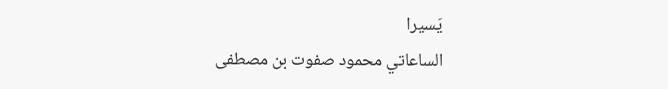يَسيرا
الساعاتي محمود صفوت بن مصطفى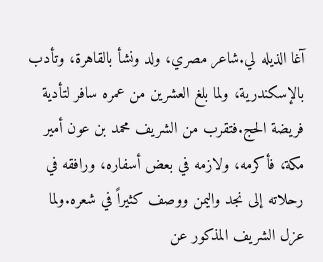آغا الذيله لي.شاعر مصري، ولد ونشأ بالقاهرة، وتأدب بالإسكندرية، ولما بلغ العشرين من عمره سافر لتأدية فريضة الحج.فتقرب من الشريف محمد بن عون أمير مكة، فأكرمه، ولازمه في بعض أسفاره، ورافقه في رحلاته إلى نجد واليمن ووصف كثيراً في شعره.ولما عزل الشريف المذكور عن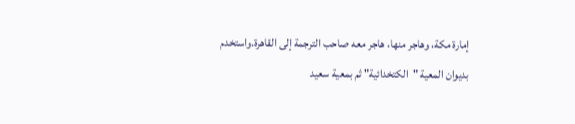إمارة مكة، وهاجر منها، هاجر معه صاحب الترجمة إلى القاهرة.واستخدم بديوان المعية "الكتخدائية" ثم بمعية سعيد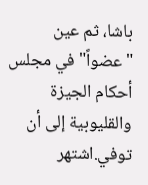باشا، ثم عين "عضواً" في مجلس أحكام الجيزة والقليوبية إلى أن توفي.اشتهر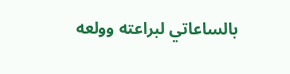بالساعاتي لبراعته وولعه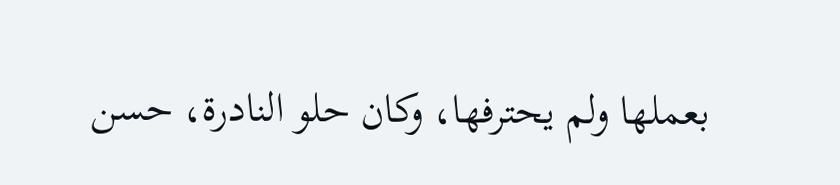بعملها ولم يحترفها، وكان حلو النادرة، حسن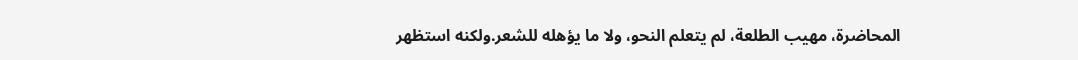المحاضرة، مهيب الطلعة، لم يتعلم النحو، ولا ما يؤهله للشعر.ولكنه استظهر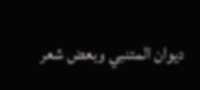ديوان المتنبي وبعض شعر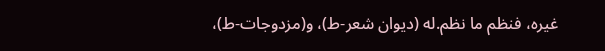غيره، فنظم ما نظم.له (ديوان شعر-ط)، و(مزدوجات-ط)،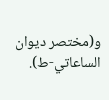و(مختصر ديوان الساعاتي-ط).